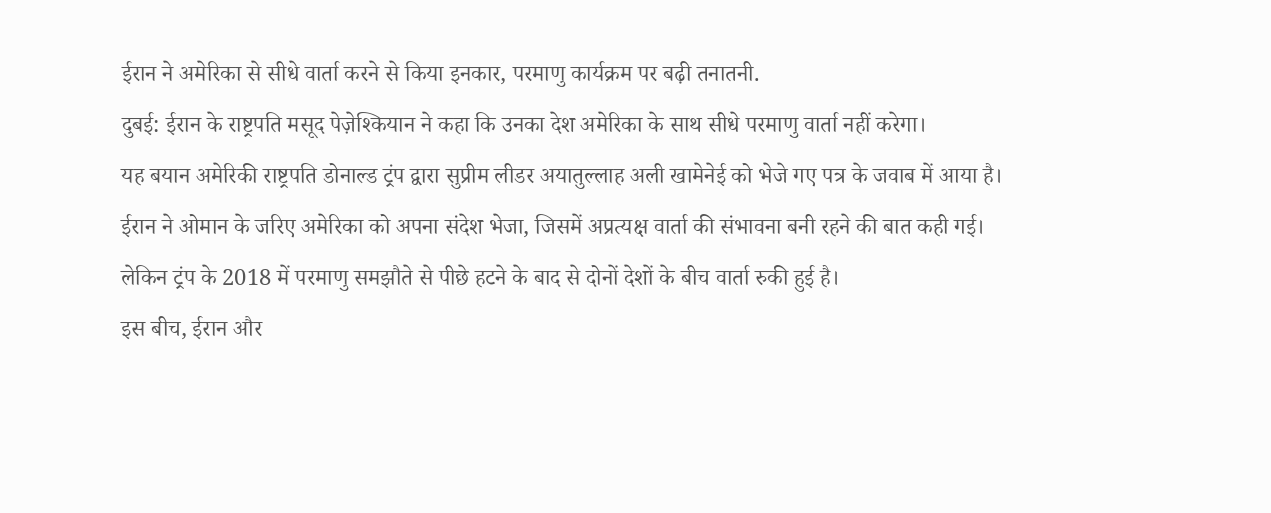ईरान ने अमेरिका से सीधे वार्ता करने से किया इनकार, परमाणु कार्यक्रम पर बढ़ी तनातनी.
दुबई: ईरान के राष्ट्रपति मसूद पेज़ेश्कियान ने कहा कि उनका देश अमेरिका के साथ सीधे परमाणु वार्ता नहीं करेगा।
यह बयान अमेरिकी राष्ट्रपति डोनाल्ड ट्रंप द्वारा सुप्रीम लीडर अयातुल्लाह अली खामेनेई को भेजे गए पत्र के जवाब में आया है।
ईरान ने ओमान के जरिए अमेरिका को अपना संदेश भेजा, जिसमें अप्रत्यक्ष वार्ता की संभावना बनी रहने की बात कही गई।
लेकिन ट्रंप के 2018 में परमाणु समझौते से पीछे हटने के बाद से दोनों देशों के बीच वार्ता रुकी हुई है।
इस बीच, ईरान और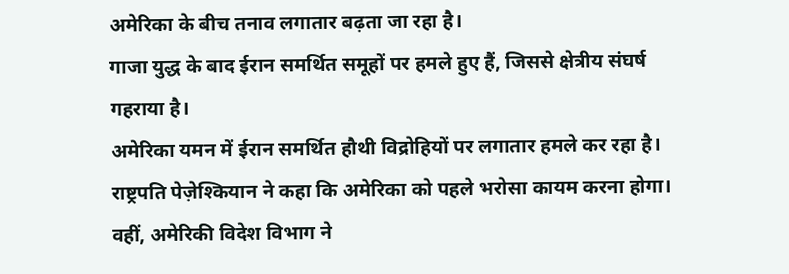अमेरिका के बीच तनाव लगातार बढ़ता जा रहा है।
गाजा युद्ध के बाद ईरान समर्थित समूहों पर हमले हुए हैं, जिससे क्षेत्रीय संघर्ष गहराया है।
अमेरिका यमन में ईरान समर्थित हौथी विद्रोहियों पर लगातार हमले कर रहा है।
राष्ट्रपति पेज़ेश्कियान ने कहा कि अमेरिका को पहले भरोसा कायम करना होगा।
वहीं, अमेरिकी विदेश विभाग ने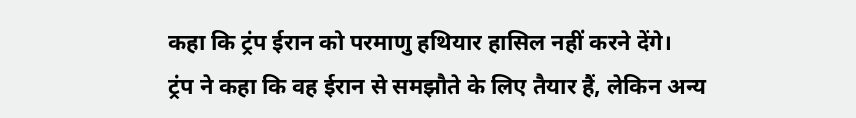कहा कि ट्रंप ईरान को परमाणु हथियार हासिल नहीं करने देंगे।
ट्रंप ने कहा कि वह ईरान से समझौते के लिए तैयार हैं, लेकिन अन्य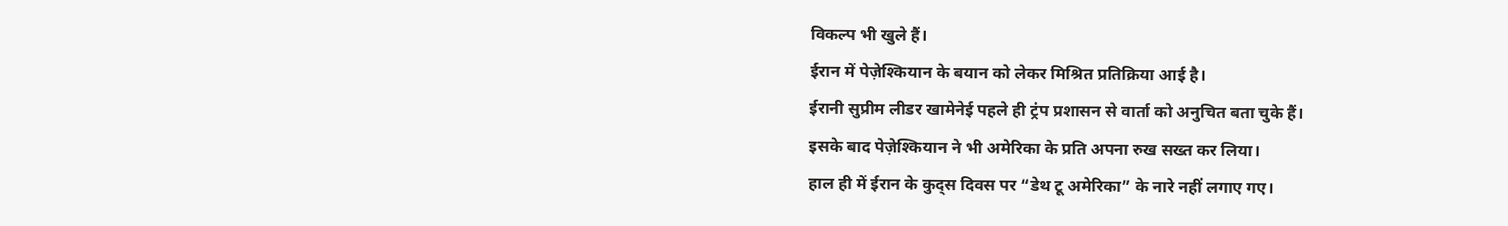विकल्प भी खुले हैं।
ईरान में पेज़ेश्कियान के बयान को लेकर मिश्रित प्रतिक्रिया आई है।
ईरानी सुप्रीम लीडर खामेनेई पहले ही ट्रंप प्रशासन से वार्ता को अनुचित बता चुके हैं।
इसके बाद पेज़ेश्कियान ने भी अमेरिका के प्रति अपना रुख सख्त कर लिया।
हाल ही में ईरान के कुद्स दिवस पर “डेथ टू अमेरिका” के नारे नहीं लगाए गए।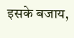इसके बजाय,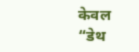केवल “डेथ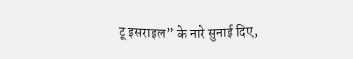टू इसराइल” के नारे सुनाई दिए,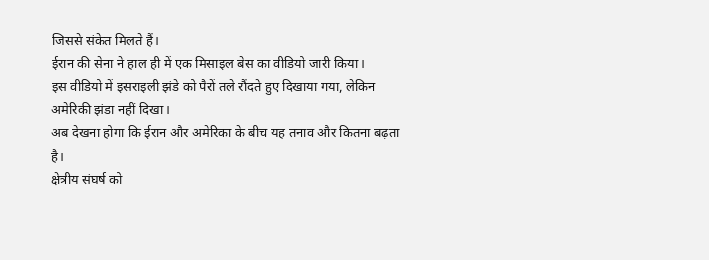जिससे संकेत मिलते हैं।
ईरान की सेना ने हाल ही में एक मिसाइल बेस का वीडियो जारी किया।
इस वीडियो में इसराइली झंडे को पैरों तले रौंदते हुए दिखाया गया, लेकिन अमेरिकी झंडा नहीं दिखा।
अब देखना होगा कि ईरान और अमेरिका के बीच यह तनाव और कितना बढ़ता है।
क्षेत्रीय संघर्ष को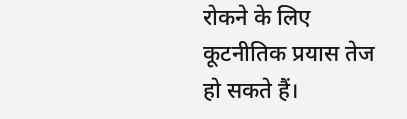रोकने के लिए कूटनीतिक प्रयास तेज हो सकते हैं।